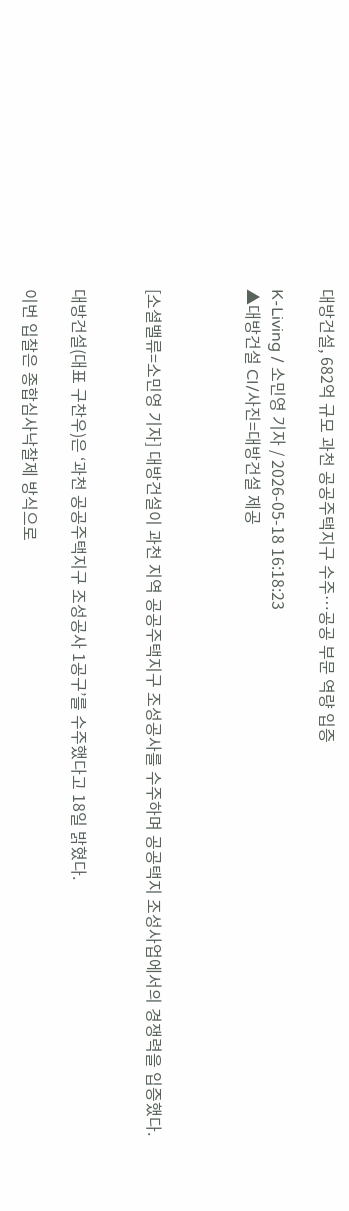대방건설, 682억 규모 과천 공공주택지구 수주…공공 부문 역량 입증

K-Living / 소민영 기자 / 2026-05-18 16:18:23
▲대방건설 CI/사진=대방건설 제공



[소셜밸류=소민영 기자] 대방건설이 과천 지역 공공주택지구 조성공사를 수주하며 공공택지 조성사업에서의 경쟁력을 입증했다.


대방건설(대표 구찬우)은 ‘과천 공공주택지구 조성공사 1공구’를 수주했다고 18일 밝혔다.

이번 입찰은 종합심사낙찰제 방식으로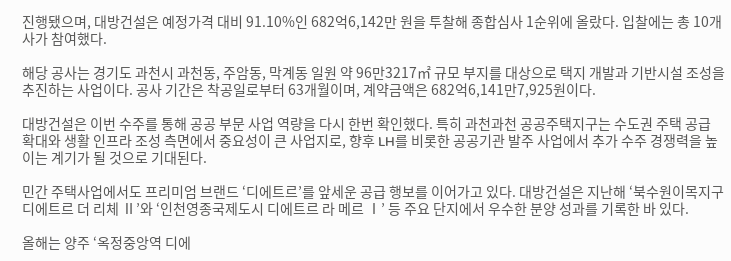진행됐으며, 대방건설은 예정가격 대비 91.10%인 682억6,142만 원을 투찰해 종합심사 1순위에 올랐다. 입찰에는 총 10개사가 참여했다.

해당 공사는 경기도 과천시 과천동, 주암동, 막계동 일원 약 96만3217㎡ 규모 부지를 대상으로 택지 개발과 기반시설 조성을 추진하는 사업이다. 공사 기간은 착공일로부터 63개월이며, 계약금액은 682억6,141만7,925원이다.

대방건설은 이번 수주를 통해 공공 부문 사업 역량을 다시 한번 확인했다. 특히 과천과천 공공주택지구는 수도권 주택 공급 확대와 생활 인프라 조성 측면에서 중요성이 큰 사업지로, 향후 LH를 비롯한 공공기관 발주 사업에서 추가 수주 경쟁력을 높이는 계기가 될 것으로 기대된다.

민간 주택사업에서도 프리미엄 브랜드 ‘디에트르’를 앞세운 공급 행보를 이어가고 있다. 대방건설은 지난해 ‘북수원이목지구 디에트르 더 리체 Ⅱ’와 ‘인천영종국제도시 디에트르 라 메르 Ⅰ’ 등 주요 단지에서 우수한 분양 성과를 기록한 바 있다.

올해는 양주 ‘옥정중앙역 디에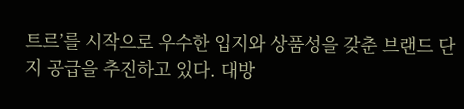트르’를 시작으로 우수한 입지와 상품성을 갖춘 브랜드 단지 공급을 추진하고 있다. 대방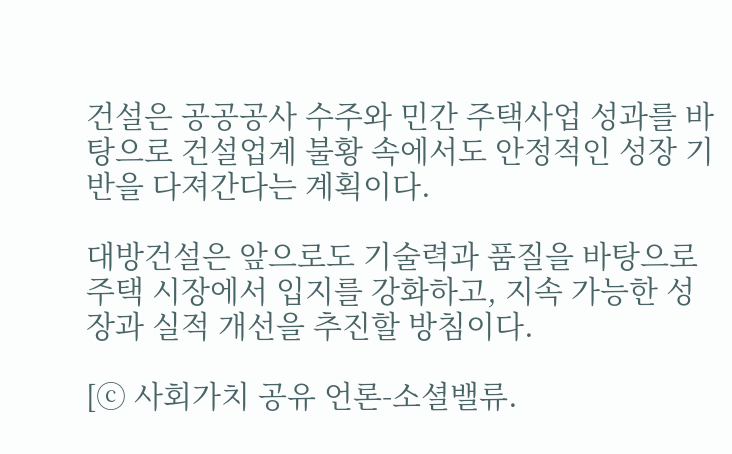건설은 공공공사 수주와 민간 주택사업 성과를 바탕으로 건설업계 불황 속에서도 안정적인 성장 기반을 다져간다는 계획이다.

대방건설은 앞으로도 기술력과 품질을 바탕으로 주택 시장에서 입지를 강화하고, 지속 가능한 성장과 실적 개선을 추진할 방침이다.

[ⓒ 사회가치 공유 언론-소셜밸류.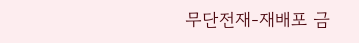무단전재-재배포 금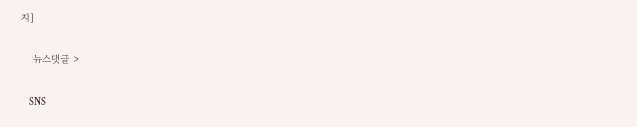지]

    뉴스댓글 >

    SNS